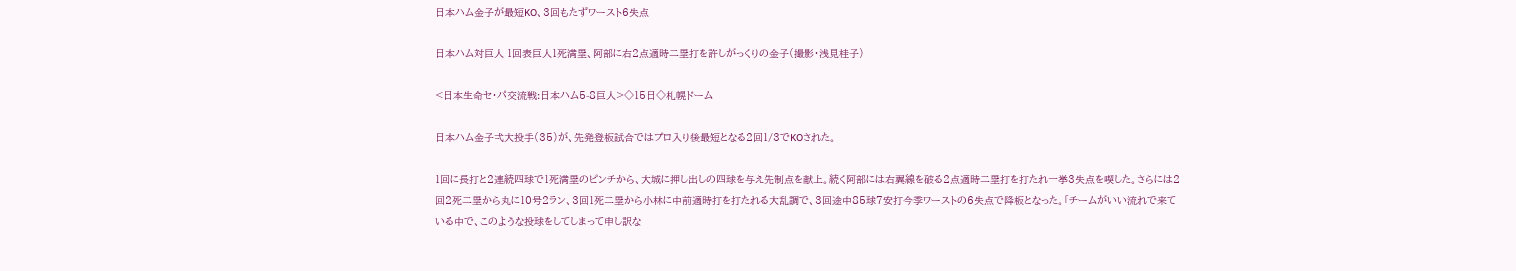日本ハム金子が最短KO、3回もたずワースト6失点

日本ハム対巨人 1回表巨人1死満塁、阿部に右2点適時二塁打を許しがっくりの金子(撮影・浅見桂子)

<日本生命セ・パ交流戦:日本ハム5-8巨人>◇15日◇札幌ドーム

日本ハム金子弌大投手(35)が、先発登板試合ではプロ入り後最短となる2回1/3でKOされた。

1回に長打と2連続四球で1死満塁のピンチから、大城に押し出しの四球を与え先制点を献上。続く阿部には右翼線を破る2点適時二塁打を打たれ一挙3失点を喫した。さらには2回2死二塁から丸に10号2ラン、3回1死二塁から小林に中前適時打を打たれる大乱調で、3回途中85球7安打今季ワーストの6失点で降板となった。「チームがいい流れで来ている中で、このような投球をしてしまって申し訳な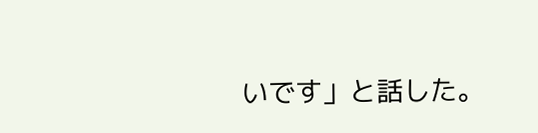いです」と話した。